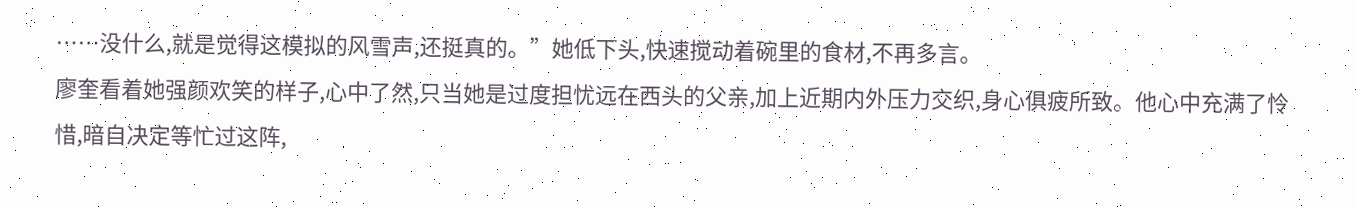……没什么,就是觉得这模拟的风雪声,还挺真的。”她低下头,快速搅动着碗里的食材,不再多言。
廖奎看着她强颜欢笑的样子,心中了然,只当她是过度担忧远在西头的父亲,加上近期内外压力交织,身心俱疲所致。他心中充满了怜惜,暗自决定等忙过这阵,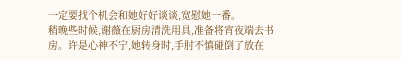一定要找个机会和她好好谈谈,宽慰她一番。
稍晚些时候,谢薇在厨房清洗用具,准备将宵夜端去书房。许是心神不宁,她转身时,手肘不慎碰倒了放在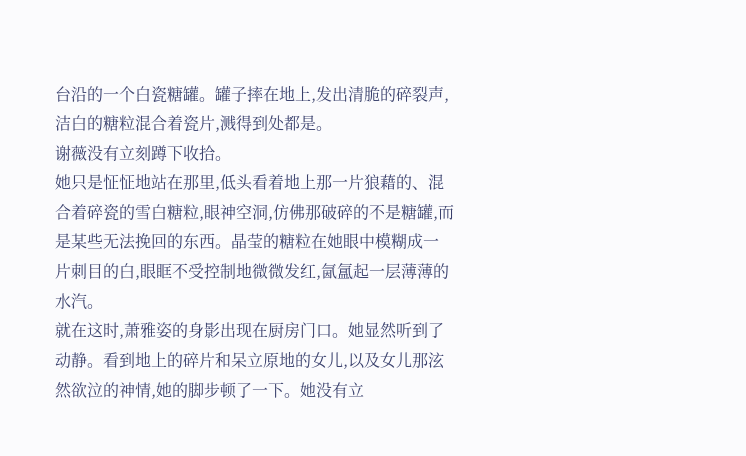台沿的一个白瓷糖罐。罐子摔在地上,发出清脆的碎裂声,洁白的糖粒混合着瓷片,溅得到处都是。
谢薇没有立刻蹲下收拾。
她只是怔怔地站在那里,低头看着地上那一片狼藉的、混合着碎瓷的雪白糖粒,眼神空洞,仿佛那破碎的不是糖罐,而是某些无法挽回的东西。晶莹的糖粒在她眼中模糊成一片刺目的白,眼眶不受控制地微微发红,氤氲起一层薄薄的水汽。
就在这时,萧雅姿的身影出现在厨房门口。她显然听到了动静。看到地上的碎片和呆立原地的女儿,以及女儿那泫然欲泣的神情,她的脚步顿了一下。她没有立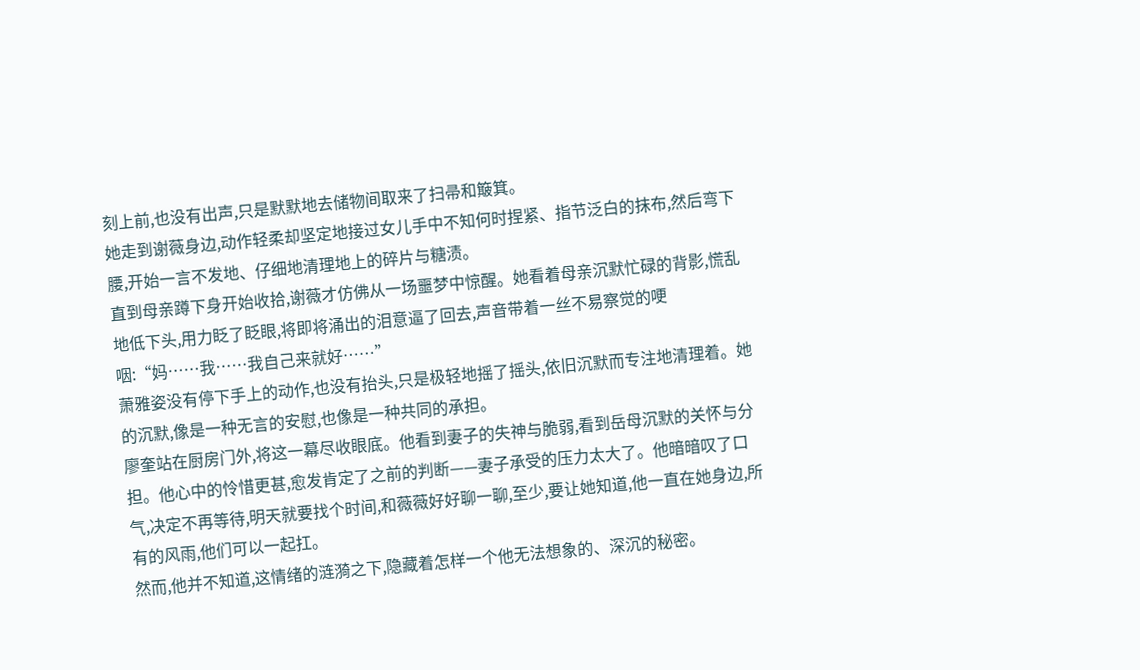刻上前,也没有出声,只是默默地去储物间取来了扫帚和簸箕。
她走到谢薇身边,动作轻柔却坚定地接过女儿手中不知何时捏紧、指节泛白的抹布,然后弯下腰,开始一言不发地、仔细地清理地上的碎片与糖渍。
直到母亲蹲下身开始收拾,谢薇才仿佛从一场噩梦中惊醒。她看着母亲沉默忙碌的背影,慌乱地低下头,用力眨了眨眼,将即将涌出的泪意逼了回去,声音带着一丝不易察觉的哽咽:“妈……我……我自己来就好……”
萧雅姿没有停下手上的动作,也没有抬头,只是极轻地摇了摇头,依旧沉默而专注地清理着。她的沉默,像是一种无言的安慰,也像是一种共同的承担。
廖奎站在厨房门外,将这一幕尽收眼底。他看到妻子的失神与脆弱,看到岳母沉默的关怀与分担。他心中的怜惜更甚,愈发肯定了之前的判断——妻子承受的压力太大了。他暗暗叹了口气,决定不再等待,明天就要找个时间,和薇薇好好聊一聊,至少,要让她知道,他一直在她身边,所有的风雨,他们可以一起扛。
然而,他并不知道,这情绪的涟漪之下,隐藏着怎样一个他无法想象的、深沉的秘密。